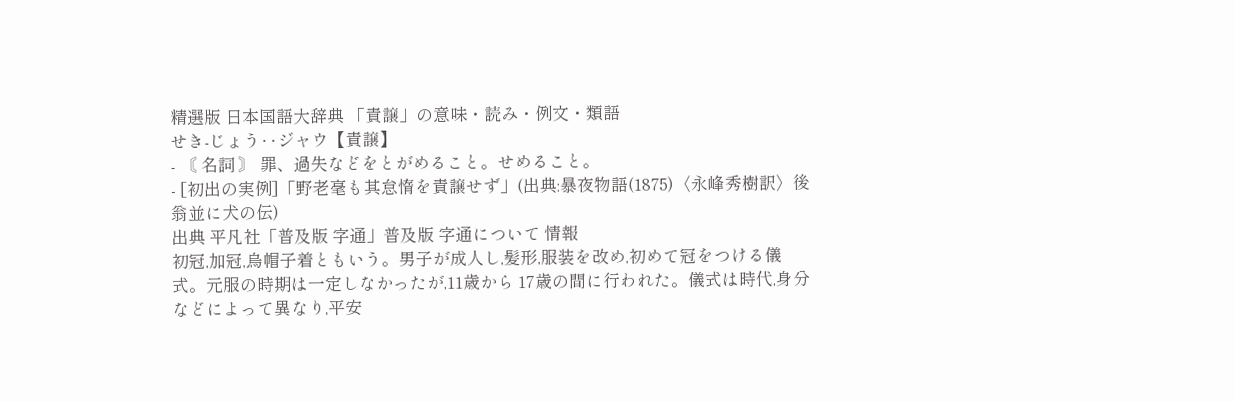精選版 日本国語大辞典 「責譲」の意味・読み・例文・類語
せき‐じょう‥ジャウ【責譲】
- 〘 名詞 〙 罪、過失などをとがめること。せめること。
- [初出の実例]「野老毫も其怠惰を責譲せず」(出典:暴夜物語(1875)〈永峰秀樹訳〉後翁並に犬の伝)
出典 平凡社「普及版 字通」普及版 字通について 情報
初冠,加冠,烏帽子着ともいう。男子が成人し,髪形,服装を改め,初めて冠をつける儀式。元服の時期は一定しなかったが,11歳から 17歳の間に行われた。儀式は時代,身分などによって異なり,平安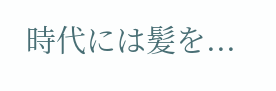時代には髪を...